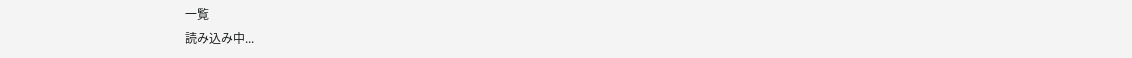一覧
読み込み中...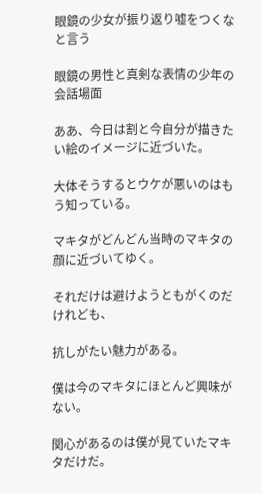眼鏡の少女が振り返り嘘をつくなと言う

眼鏡の男性と真剣な表情の少年の会話場面

ああ、今日は割と今自分が描きたい絵のイメージに近づいた。

大体そうするとウケが悪いのはもう知っている。

マキタがどんどん当時のマキタの顔に近づいてゆく。

それだけは避けようともがくのだけれども、

抗しがたい魅力がある。

僕は今のマキタにほとんど興味がない。

関心があるのは僕が見ていたマキタだけだ。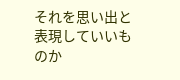それを思い出と表現していいものか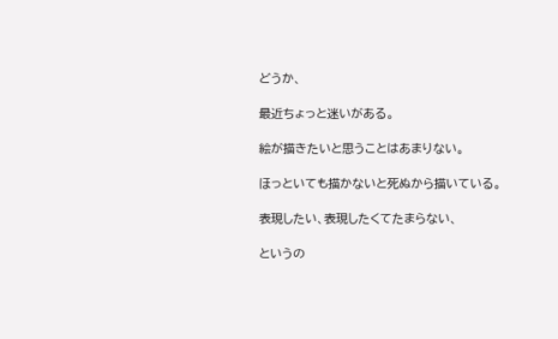どうか、

最近ちょっと迷いがある。

絵が描きたいと思うことはあまりない。

ほっといても描かないと死ぬから描いている。

表現したい、表現したくてたまらない、

というの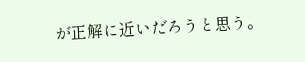が正解に近いだろうと思う。